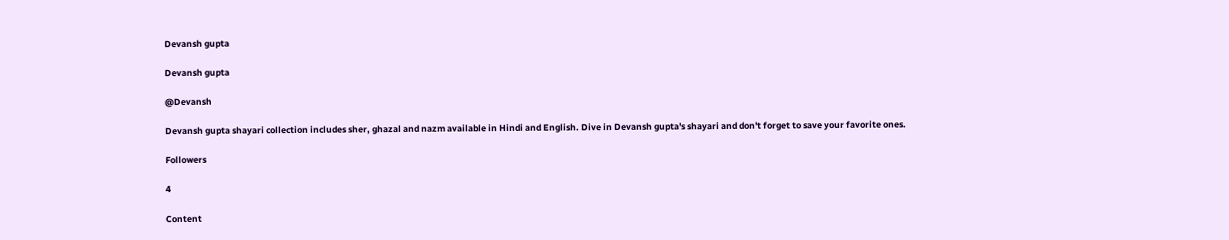Devansh gupta

Devansh gupta

@Devansh

Devansh gupta shayari collection includes sher, ghazal and nazm available in Hindi and English. Dive in Devansh gupta's shayari and don't forget to save your favorite ones.

Followers

4

Content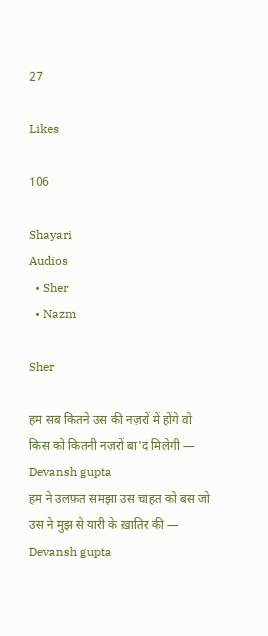27

Likes

106

Shayari
Audios
  • Sher
  • Nazm

Sher

हम सब कितने उस की नज़रों में होंगे वो किस को कितनी नज़रों बा'द मिलेगी — Devansh gupta
हम ने उलफ़त समझा उस चाहत को बस जो उस ने मुझ से यारी के ख़ातिर की — Devansh gupta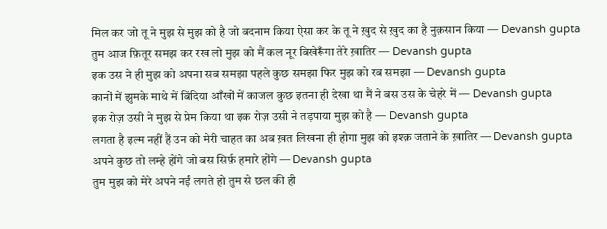मिल कर जो तू ने मुझ से मुझ को है जो बदनाम किया ऐसा कर के तू ने ख़ुद से ख़ुद का है नुक़सान किया — Devansh gupta
तुम आज फ़ितूर समझ कर रख लो मुझ को मैं कल नूर बिखेरूँगा तेरे ख़ातिर — Devansh gupta
इक उस ने ही मुझ को अपना सब समझा पहले कुछ समझा फिर मुझ को रब समझा — Devansh gupta
कानों में झुमके माथे में बिंदिया आँखों में काजल कुछ इतना ही देखा था मैं ने बस उस के चेहरे में — Devansh gupta
इक रोज़ उसी ने मुझ से प्रेम किया था इक रोज़ उसी ने तड़पाया मुझ को है — Devansh gupta
लगता है इल्म नहीं हैं उन को मेरी चाहत का अब ख़त लिखना ही होगा मुझ को इश्क़ जताने के ख़ातिर — Devansh gupta
अपने कुछ तो लम्हे होंगे जो बस सिर्फ़ हमारे होंगे — Devansh gupta
तुम मुझ को मेरे अपने नईं लगते हो तुम से छल की ही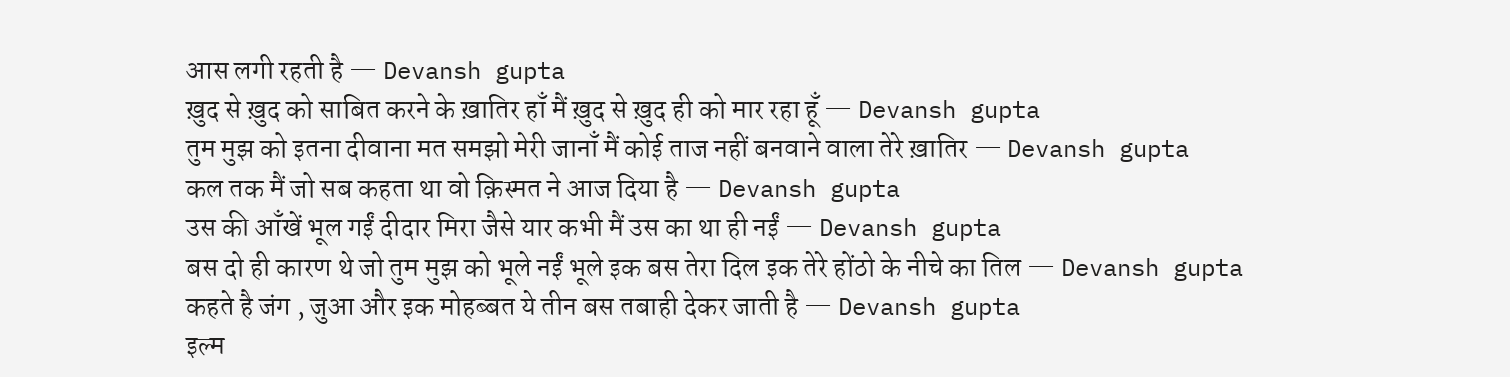आस लगी रहती है — Devansh gupta
ख़ुद से ख़ुद को साबित करने के ख़ातिर हाँ मैं ख़ुद से ख़ुद ही को मार रहा हूँ — Devansh gupta
तुम मुझ को इतना दीवाना मत समझो मेरी जानाँ मैं कोई ताज नहीं बनवाने वाला तेरे ख़ातिर — Devansh gupta
कल तक मैं जो सब कहता था वो क़िस्मत ने आज दिया है — Devansh gupta
उस की आँखें भूल गईं दीदार मिरा जैसे यार कभी मैं उस का था ही नईं — Devansh gupta
बस दो ही कारण थे जो तुम मुझ को भूले नईं भूले इक बस तेरा दिल इक तेरे होंठो के नीचे का तिल — Devansh gupta
कहते है जंग , जुआ और इक मोहब्बत ये तीन बस तबाही देकर जाती है — Devansh gupta
इल्म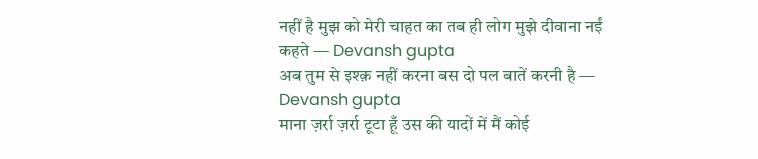नहीं है मुझ को मेरी चाहत का तब ही लोग मुझे दीवाना नईं कहते — Devansh gupta
अब तुम से इश्क़ नहीं करना बस दो पल बातें करनी है — Devansh gupta
माना ज़र्रा ज़र्रा टूटा हूँ उस की यादों में मैं कोई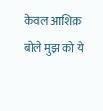केवल आशिक़ बोले मुझ को ये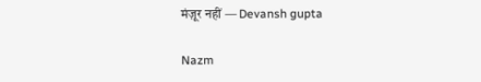मंज़ूर नहीं — Devansh gupta

Nazm